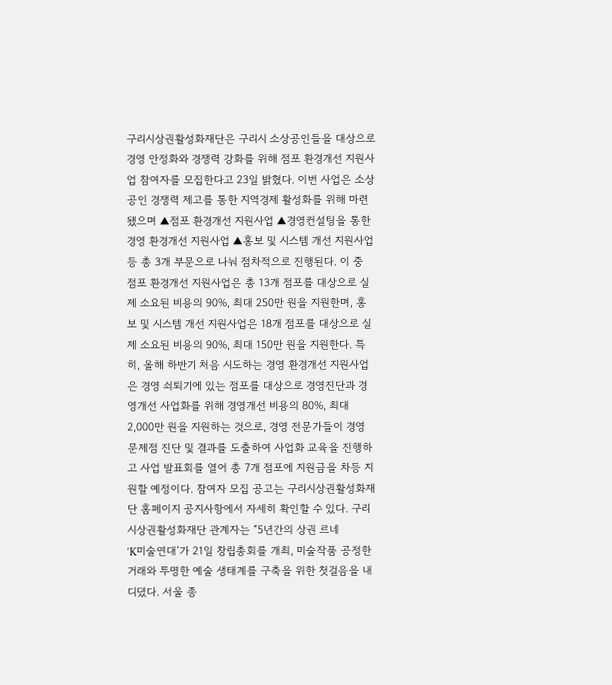구리시상권활성화재단은 구리시 소상공인들을 대상으로 경영 안정화와 경쟁력 강화를 위해 점포 환경개선 지원사업 참여자를 모집한다고 23일 밝혔다. 이번 사업은 소상공인 경쟁력 제고를 통한 지역경제 활성화를 위해 마련됐으며 ▲점포 환경개선 지원사업 ▲경영컨설팅을 통한 경영 환경개선 지원사업 ▲홍보 및 시스템 개선 지원사업 등 총 3개 부문으로 나눠 점차적으로 진행된다. 이 중 점포 환경개선 지원사업은 총 13개 점포를 대상으로 실제 소요된 비용의 90%, 최대 250만 원을 지원한며, 홍보 및 시스템 개선 지원사업은 18개 점포를 대상으로 실제 소요된 비용의 90%, 최대 150만 원을 지원한다. 특히, 올해 하반기 처음 시도하는 경영 환경개선 지원사업은 경영 쇠퇴기에 있는 점포를 대상으로 경영진단과 경영개선 사업화를 위해 경영개선 비용의 80%, 최대 2,000만 원을 지원하는 것으로, 경영 전문가들이 경영 문제점 진단 및 결과를 도출하여 사업화 교육을 진행하고 사업 발표회를 열어 총 7개 점포에 지원금을 차등 지원할 예정이다. 참여자 모집 공고는 구리시상권활성화재단 홈페이지 공지사항에서 자세히 확인할 수 있다. 구리시상권활성화재단 관계자는 “5년간의 상권 르네
‘K미술연대’가 21일 창립총회를 개최, 미술작품 공정한 거래와 투명한 예술 생태계를 구축을 위한 첫걸음을 내디뎠다. 서울 종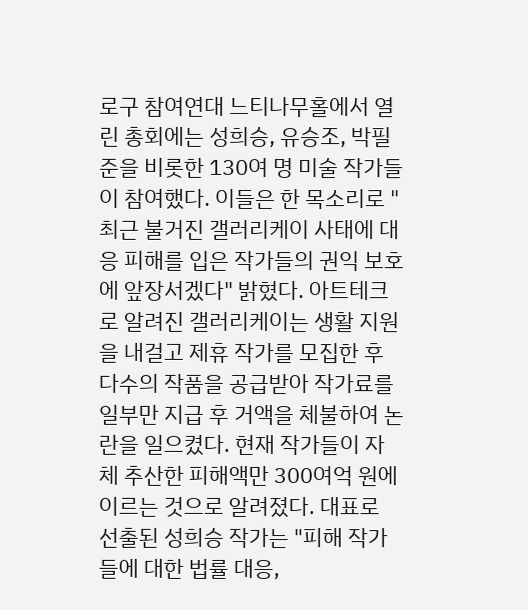로구 참여연대 느티나무홀에서 열린 총회에는 성희승, 유승조, 박필준을 비롯한 130여 명 미술 작가들이 참여했다. 이들은 한 목소리로 "최근 불거진 갤러리케이 사태에 대응 피해를 입은 작가들의 권익 보호에 앞장서겠다" 밝혔다. 아트테크로 알려진 갤러리케이는 생활 지원을 내걸고 제휴 작가를 모집한 후 다수의 작품을 공급받아 작가료를 일부만 지급 후 거액을 체불하여 논란을 일으켰다. 현재 작가들이 자체 추산한 피해액만 300여억 원에 이르는 것으로 알려졌다. 대표로 선출된 성희승 작가는 "피해 작가들에 대한 법률 대응,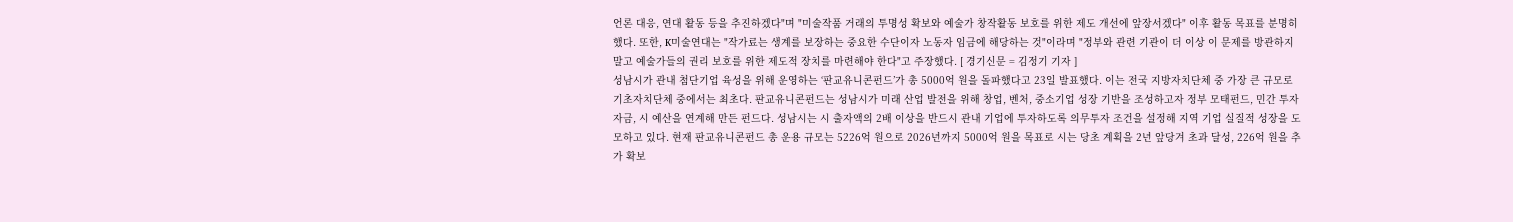언론 대응, 연대 활동 등을 추진하겠다"며 "미술작품 거래의 투명성 확보와 예술가 창작활동 보호를 위한 제도 개선에 앞장서겠다" 이후 활동 목표를 분명히 했다. 또한, K미술연대는 "작가료는 생계를 보장하는 중요한 수단이자 노동자 임금에 해당하는 것"이라며 "정부와 관련 기관이 더 이상 이 문제를 방관하지 말고 예술가들의 권리 보호를 위한 제도적 장치를 마련해야 한다"고 주장했다. [ 경기신문 = 김정기 기자 ]
성남시가 관내 첨단기업 육성을 위해 운영하는 ‘판교유니콘펀드’가 총 5000억 원을 돌파했다고 23일 발표했다. 이는 전국 지방자치단체 중 가장 큰 규모로 기초자치단체 중에서는 최초다. 판교유니콘펀드는 성남시가 미래 산업 발전을 위해 창업, 벤처, 중소기업 성장 기반을 조성하고자 정부 모태펀드, 민간 투자자금, 시 예산을 연계해 만든 펀드다. 성남시는 시 출자액의 2배 이상을 반드시 관내 기업에 투자하도록 의무투자 조건을 설정해 지역 기업 실질적 성장을 도모하고 있다. 현재 판교유니콘펀드 총 운용 규모는 5226억 원으로 2026년까지 5000억 원을 목표로 시는 당초 계획을 2년 앞당겨 초과 달성, 226억 원을 추가 확보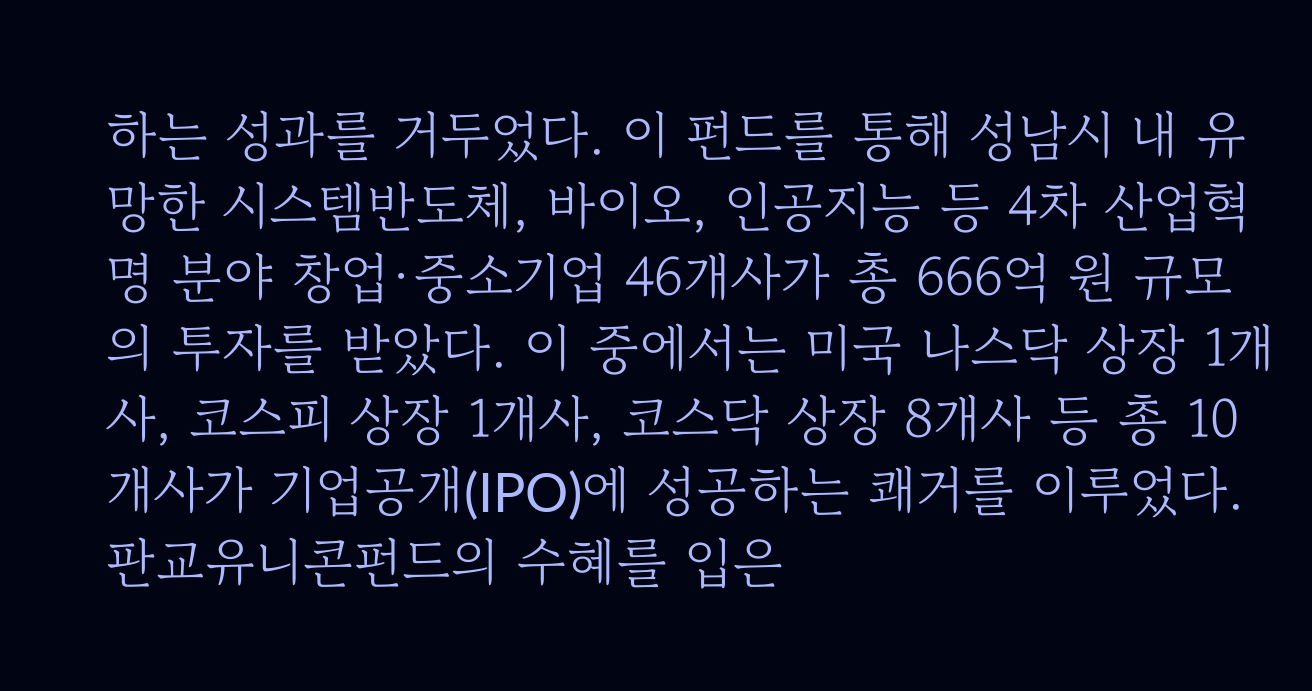하는 성과를 거두었다. 이 펀드를 통해 성남시 내 유망한 시스템반도체, 바이오, 인공지능 등 4차 산업혁명 분야 창업·중소기업 46개사가 총 666억 원 규모의 투자를 받았다. 이 중에서는 미국 나스닥 상장 1개사, 코스피 상장 1개사, 코스닥 상장 8개사 등 총 10개사가 기업공개(IPO)에 성공하는 쾌거를 이루었다. 판교유니콘펀드의 수혜를 입은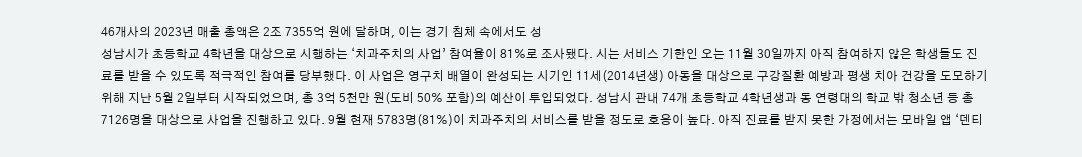46개사의 2023년 매출 총액은 2조 7355억 원에 달하며, 이는 경기 침체 속에서도 성
성남시가 초등학교 4학년을 대상으로 시행하는 ‘치과주치의 사업’ 참여율이 81%로 조사됐다. 시는 서비스 기한인 오는 11월 30일까지 아직 참여하지 않은 학생들도 진료를 받을 수 있도록 적극적인 참여를 당부했다. 이 사업은 영구치 배열이 완성되는 시기인 11세(2014년생) 아동을 대상으로 구강질환 예방과 평생 치아 건강을 도모하기 위해 지난 5월 2일부터 시작되었으며, 총 3억 5천만 원(도비 50% 포함)의 예산이 투입되었다. 성남시 관내 74개 초등학교 4학년생과 동 연령대의 학교 밖 청소년 등 총 7126명을 대상으로 사업을 진행하고 있다. 9월 현재 5783명(81%)이 치과주치의 서비스를 받을 정도로 호응이 높다. 아직 진료를 받지 못한 가정에서는 모바일 앱 ‘덴티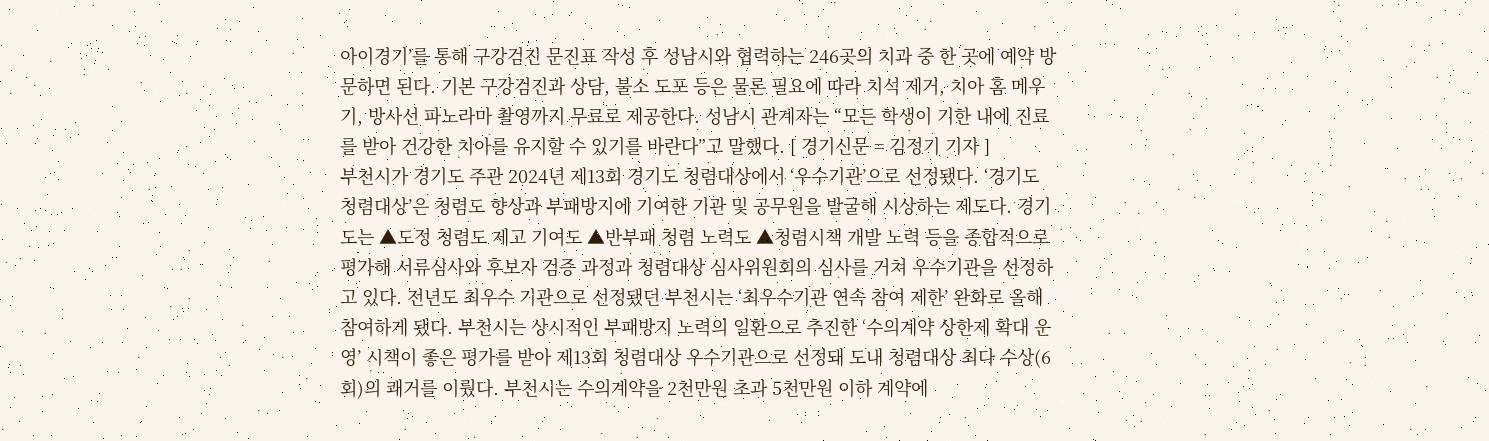아이경기’를 통해 구강검진 문진표 작성 후 성남시와 협력하는 246곳의 치과 중 한 곳에 예약 방문하면 된다. 기본 구강검진과 상담, 불소 도포 등은 물론 필요에 따라 치석 제거, 치아 홈 메우기, 방사선 파노라마 촬영까지 무료로 제공한다. 성남시 관계자는 “모든 학생이 기한 내에 진료를 받아 건강한 치아를 유지할 수 있기를 바란다”고 말했다. [ 경기신문 = 김정기 기자 ]
부천시가 경기도 주관 2024년 제13회 경기도 청렴대상에서 ‘우수기관’으로 선정됐다. ‘경기도 청렴대상’은 청렴도 향상과 부패방지에 기여한 기관 및 공무원을 발굴해 시상하는 제도다. 경기도는 ▲도정 청렴도 제고 기여도 ▲반부패 청렴 노력도 ▲청렴시책 개발 노력 등을 종합적으로 평가해 서류심사와 후보자 검증 과정과 청렴대상 심사위원회의 심사를 거쳐 우수기관을 선정하고 있다. 전년도 최우수 기관으로 선정됐던 부천시는 ‘최우수기관 연속 참여 제한’ 완화로 올해 참여하게 됐다. 부천시는 상시적인 부패방지 노력의 일환으로 추진한 ‘수의계약 상한제 확대 운영’ 시책이 좋은 평가를 받아 제13회 청렴대상 우수기관으로 선정돼 도내 청렴대상 최다 수상(6회)의 쾌거를 이뤘다. 부천시는 수의계약을 2천만원 초과 5천만원 이하 계약에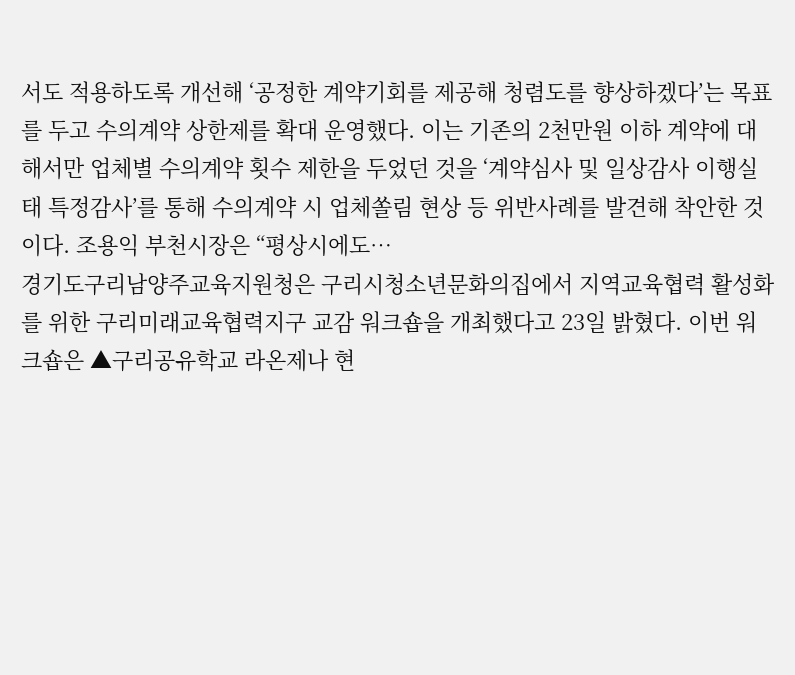서도 적용하도록 개선해 ‘공정한 계약기회를 제공해 청렴도를 향상하겠다’는 목표를 두고 수의계약 상한제를 확대 운영했다. 이는 기존의 2천만원 이하 계약에 대해서만 업체별 수의계약 횟수 제한을 두었던 것을 ‘계약심사 및 일상감사 이행실태 특정감사’를 통해 수의계약 시 업체쏠림 현상 등 위반사례를 발견해 착안한 것이다. 조용익 부천시장은 “평상시에도…
경기도구리남양주교육지원청은 구리시청소년문화의집에서 지역교육협력 활성화를 위한 구리미래교육협력지구 교감 워크숍을 개최했다고 23일 밝혔다. 이번 워크숍은 ▲구리공유학교 라온제나 현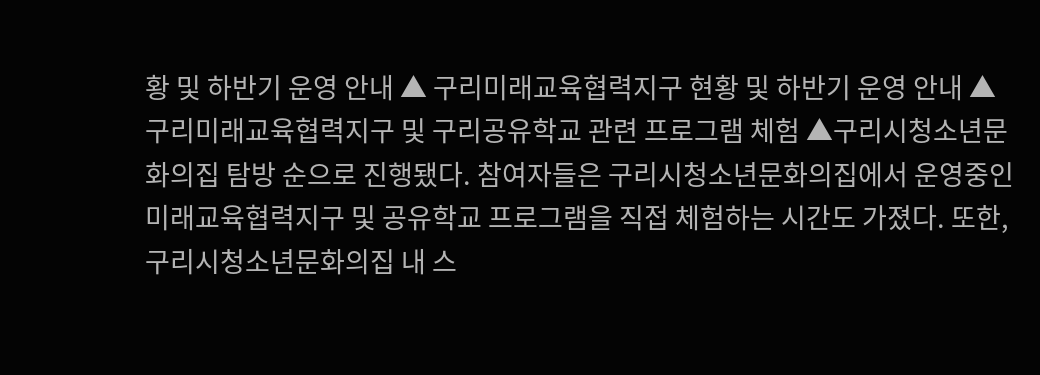황 및 하반기 운영 안내 ▲ 구리미래교육협력지구 현황 및 하반기 운영 안내 ▲구리미래교육협력지구 및 구리공유학교 관련 프로그램 체험 ▲구리시청소년문화의집 탐방 순으로 진행됐다. 참여자들은 구리시청소년문화의집에서 운영중인 미래교육협력지구 및 공유학교 프로그램을 직접 체험하는 시간도 가졌다. 또한, 구리시청소년문화의집 내 스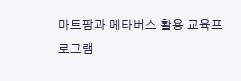마트팜과 메타버스 활용 교육프로그램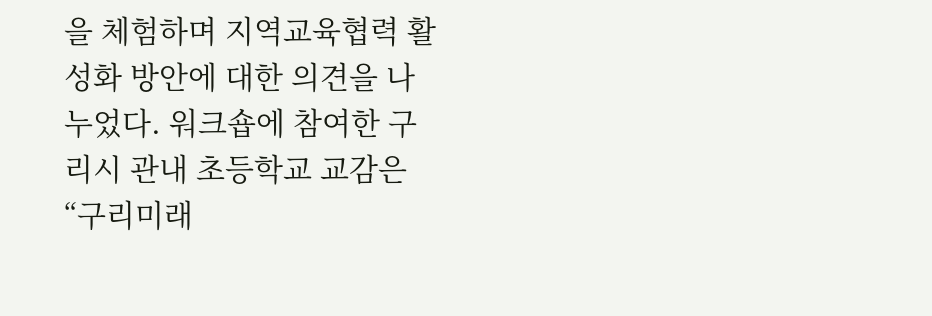을 체험하며 지역교육협력 활성화 방안에 대한 의견을 나누었다. 워크숍에 참여한 구리시 관내 초등학교 교감은 “구리미래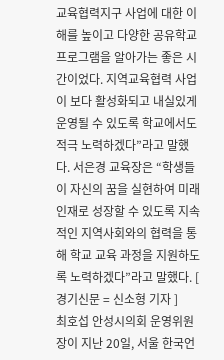교육협력지구 사업에 대한 이해를 높이고 다양한 공유학교 프로그램을 알아가는 좋은 시간이었다. 지역교육협력 사업이 보다 활성화되고 내실있게 운영될 수 있도록 학교에서도 적극 노력하겠다”라고 말했다. 서은경 교육장은 “학생들이 자신의 꿈을 실현하여 미래 인재로 성장할 수 있도록 지속적인 지역사회와의 협력을 통해 학교 교육 과정을 지원하도록 노력하겠다”라고 말했다. [ 경기신문 = 신소형 기자 ]
최호섭 안성시의회 운영위원장이 지난 20일, 서울 한국언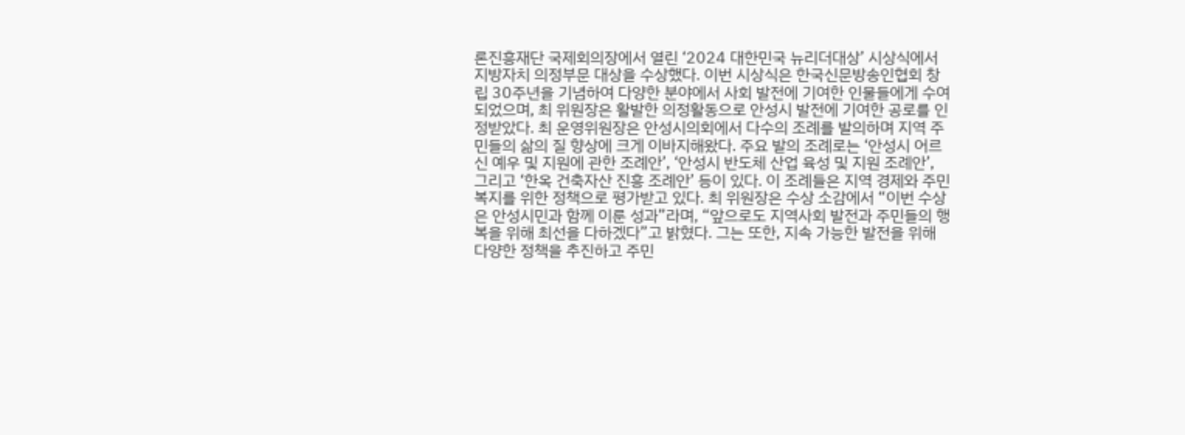론진흥재단 국제회의장에서 열린 ‘2024 대한민국 뉴리더대상’ 시상식에서 지방자치 의정부문 대상을 수상했다. 이번 시상식은 한국신문방송인협회 창립 30주년을 기념하여 다양한 분야에서 사회 발전에 기여한 인물들에게 수여되었으며, 최 위원장은 활발한 의정활동으로 안성시 발전에 기여한 공로를 인정받았다. 최 운영위원장은 안성시의회에서 다수의 조례를 발의하며 지역 주민들의 삶의 질 향상에 크게 이바지해왔다. 주요 발의 조례로는 ‘안성시 어르신 예우 및 지원에 관한 조례안’, ‘안성시 반도체 산업 육성 및 지원 조례안’, 그리고 ‘한옥 건축자산 진흥 조례안’ 등이 있다. 이 조례들은 지역 경제와 주민 복지를 위한 정책으로 평가받고 있다. 최 위원장은 수상 소감에서 “이번 수상은 안성시민과 함께 이룬 성과”라며, “앞으로도 지역사회 발전과 주민들의 행복을 위해 최선을 다하겠다”고 밝혔다. 그는 또한, 지속 가능한 발전을 위해 다양한 정책을 추진하고 주민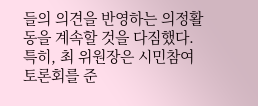들의 의견을 반영하는 의정활동을 계속할 것을 다짐했다. 특히, 최 위원장은 시민참여 토론회를 준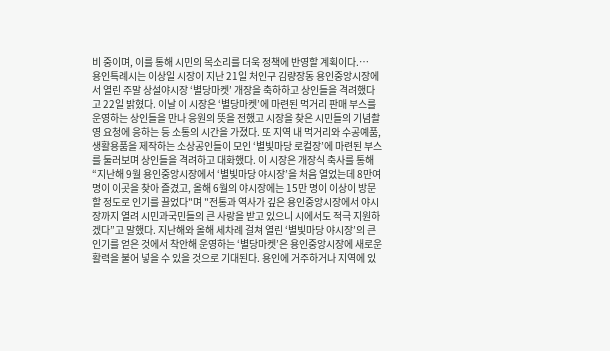비 중이며, 이를 통해 시민의 목소리를 더욱 정책에 반영할 계획이다.…
용인특례시는 이상일 시장이 지난 21일 처인구 김량장동 용인중앙시장에서 열린 주말 상설야시장 ‘별당마켓’ 개장을 축하하고 상인들을 격려했다고 22일 밝혔다. 이날 이 시장은 ‘별당마켓’에 마련된 먹거리 판매 부스를 운영하는 상인들을 만나 응원의 뜻을 전했고 시장을 찾은 시민들의 기념촬영 요청에 응하는 등 소통의 시간을 가졌다. 또 지역 내 먹거리와 수공예품, 생활용품을 제작하는 소상공인들이 모인 ‘별빛마당 로컬장’에 마련된 부스를 둘러보며 상인들을 격려하고 대화했다. 이 시장은 개장식 축사를 통해 “지난해 9월 용인중앙시장에서 ‘별빛마당 야시장’을 처음 열었는데 8만여 명이 이곳을 찾아 즐겼고, 올해 6월의 야시장에는 15만 명이 이상이 방문할 정도로 인기를 끌었다"며 "전통과 역사가 깊은 용인중앙시장에서 야시장까지 열려 시민과국민들의 큰 사랑을 받고 있으니 시에서도 적극 지원하겠다”고 말했다. 지난해와 올해 세차례 걸쳐 열린 ‘별빛마당 야시장’의 큰 인기를 얻은 것에서 착안해 운영하는 ‘별당마켓’은 용인중앙시장에 새로운 활력을 불어 넣을 수 있을 것으로 기대된다. 용인에 거주하거나 지역에 있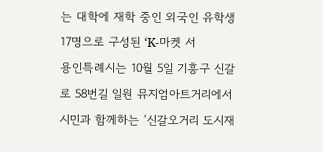는 대학에 재학 중인 외국인 유학생 17명으로 구성된 ‘K-마켓 서
용인특례시는 10월 5일 기흥구 신갈로 58번길 일원 뮤지엄아트거리에서 시민과 함께하는 ‘신갈오거리 도시재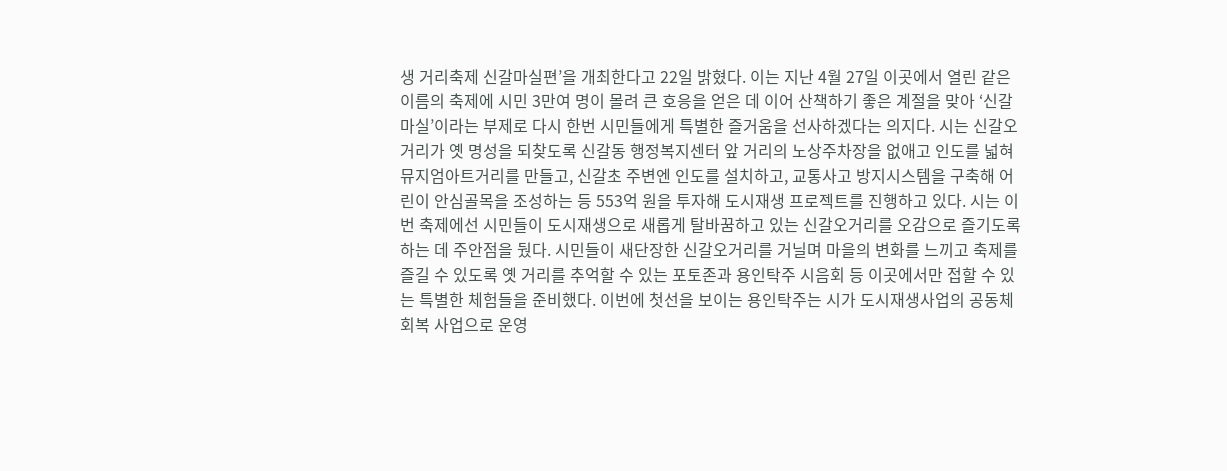생 거리축제 신갈마실편’을 개최한다고 22일 밝혔다. 이는 지난 4월 27일 이곳에서 열린 같은 이름의 축제에 시민 3만여 명이 몰려 큰 호응을 얻은 데 이어 산책하기 좋은 계절을 맞아 ‘신갈마실’이라는 부제로 다시 한번 시민들에게 특별한 즐거움을 선사하겠다는 의지다. 시는 신갈오거리가 옛 명성을 되찾도록 신갈동 행정복지센터 앞 거리의 노상주차장을 없애고 인도를 넓혀 뮤지엄아트거리를 만들고, 신갈초 주변엔 인도를 설치하고, 교통사고 방지시스템을 구축해 어린이 안심골목을 조성하는 등 553억 원을 투자해 도시재생 프로젝트를 진행하고 있다. 시는 이번 축제에선 시민들이 도시재생으로 새롭게 탈바꿈하고 있는 신갈오거리를 오감으로 즐기도록 하는 데 주안점을 뒀다. 시민들이 새단장한 신갈오거리를 거닐며 마을의 변화를 느끼고 축제를 즐길 수 있도록 옛 거리를 추억할 수 있는 포토존과 용인탁주 시음회 등 이곳에서만 접할 수 있는 특별한 체험들을 준비했다. 이번에 첫선을 보이는 용인탁주는 시가 도시재생사업의 공동체 회복 사업으로 운영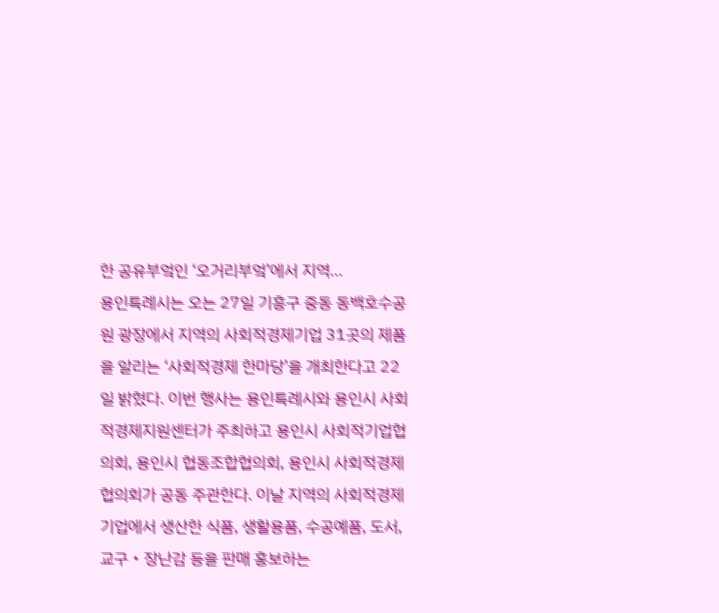한 공유부엌인 ‘오거리부엌’에서 지역…
용인특례시는 오는 27일 기흥구 중동 동백호수공원 광장에서 지역의 사회적경제기업 31곳의 제품을 알리는 ‘사회적경제 한마당’을 개최한다고 22일 밝혔다. 이번 행사는 용인특례시와 용인시 사회적경제지원센터가 주최하고 용인시 사회적기업협의회, 용인시 협동조합협의회, 용인시 사회적경제협의회가 공동 주관한다. 이날 지역의 사회적경제기업에서 생산한 식품, 생활용품, 수공예품, 도서, 교구‧장난감 등을 판매 홍보하는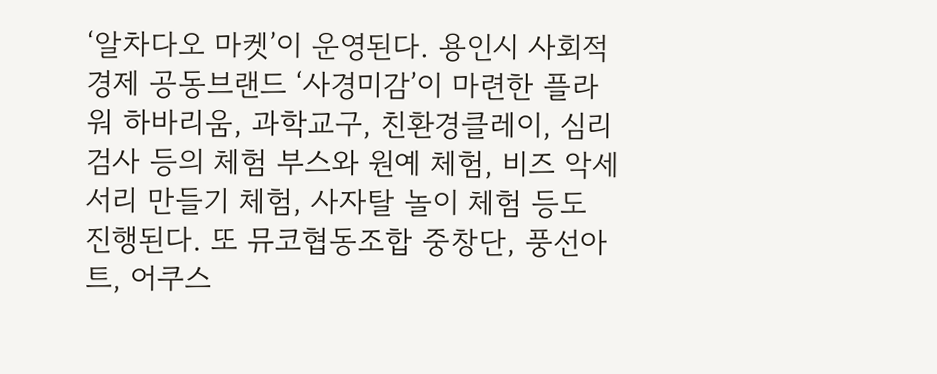‘알차다오 마켓’이 운영된다. 용인시 사회적경제 공동브랜드 ‘사경미감’이 마련한 플라워 하바리움, 과학교구, 친환경클레이, 심리검사 등의 체험 부스와 원예 체험, 비즈 악세서리 만들기 체험, 사자탈 놀이 체험 등도 진행된다. 또 뮤코협동조합 중창단, 풍선아트, 어쿠스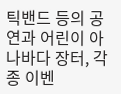틱밴드 등의 공연과 어린이 아나바다 장터, 각종 이벤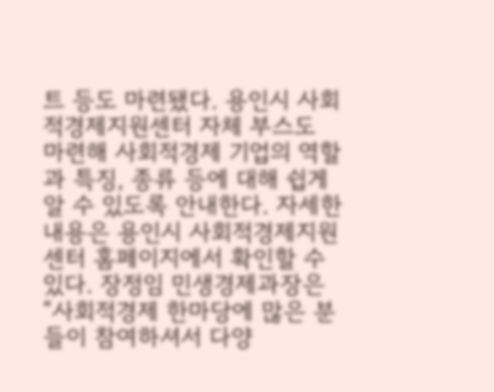트 등도 마련됐다. 용인시 사회적경제지원센터 자체 부스도 마련해 사회적경제 기업의 역할과 특징, 종류 등에 대해 쉽게 알 수 있도록 안내한다. 자세한 내용은 용인시 사회적경제지원센터 홈페이지에서 확인할 수 있다. 장정임 민생경제과장은 “사회적경제 한마당에 많은 분들이 참여하셔서 다양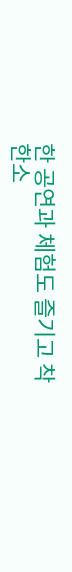한 공연과 체험도 즐기고 착한소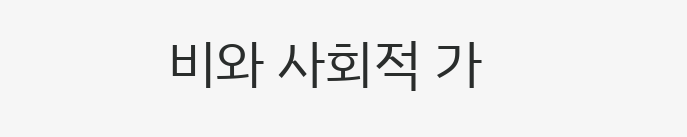비와 사회적 가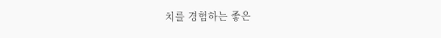치를 경험하는 좋은